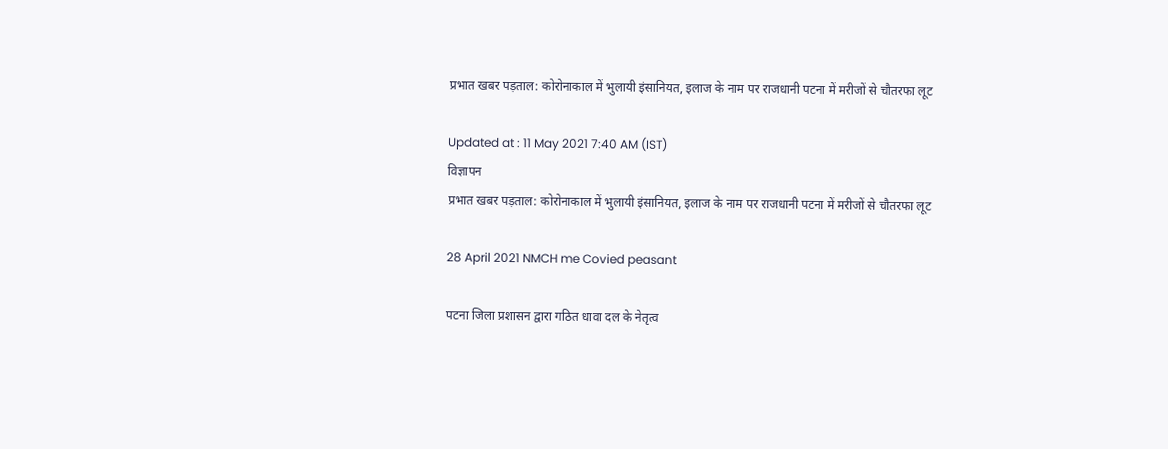प्रभात खबर पड़ताल: कोरोनाकाल में भुलायी इंसानियत, इलाज के नाम पर राजधानी पटना में मरीजों से चौतरफा लूट

Updated at : 11 May 2021 7:40 AM (IST)
विज्ञापन
प्रभात खबर पड़ताल: कोरोनाकाल में भुलायी इंसानियत, इलाज के नाम पर राजधानी पटना में मरीजों से चौतरफा लूट

28 April 2021 NMCH me Covied peasant

पटना जिला प्रशासन द्वारा गठित धावा दल के नेतृत्व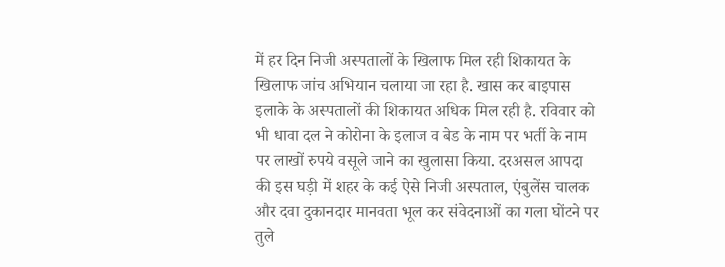में हर दिन निजी अस्पतालों के खिलाफ मिल रही शिकायत के खिलाफ जांच अभियान चलाया जा रहा है. खास कर बाइपास इलाके के अस्पतालों की शिकायत अधिक मिल रही है. रविवार को भी धावा दल ने कोरोना के इलाज व बेड के नाम पर भर्ती के नाम पर लाखों रुपये वसूले जाने का खुलासा किया. दरअसल आपदा की इस घड़ी में शहर के कई ऐसे निजी अस्पताल, एंबुलेंस चालक और दवा दुकानदार मानवता भूल कर संवेदनाओं का गला घोंटने पर तुले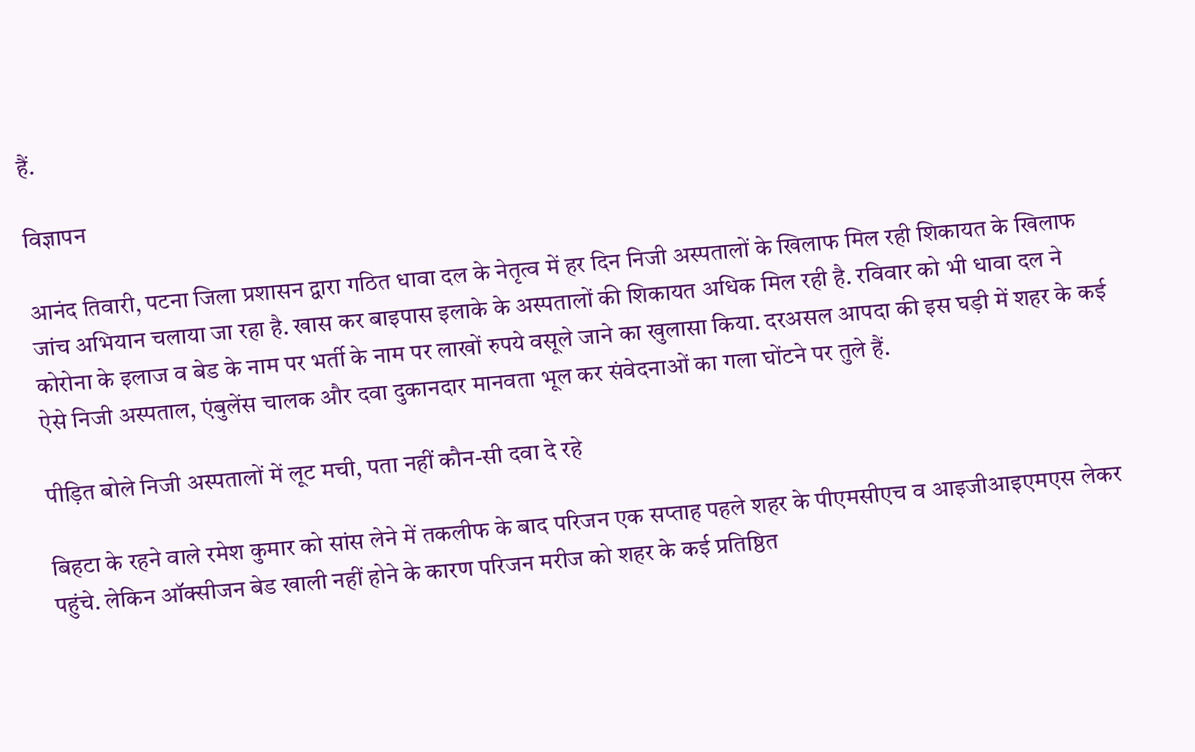हैं.

विज्ञापन

आनंद तिवारी, पटना जिला प्रशासन द्वारा गठित धावा दल के नेतृत्व में हर दिन निजी अस्पतालों के खिलाफ मिल रही शिकायत के खिलाफ जांच अभियान चलाया जा रहा है. खास कर बाइपास इलाके के अस्पतालों की शिकायत अधिक मिल रही है. रविवार को भी धावा दल ने कोरोना के इलाज व बेड के नाम पर भर्ती के नाम पर लाखों रुपये वसूले जाने का खुलासा किया. दरअसल आपदा की इस घड़ी में शहर के कई ऐसे निजी अस्पताल, एंबुलेंस चालक और दवा दुकानदार मानवता भूल कर संवेदनाओं का गला घोंटने पर तुले हैं.

पीड़ित बोले निजी अस्पतालों में लूट मची, पता नहीं कौन-सी दवा दे रहे

बिहटा के रहने वाले रमेश कुमार को सांस लेने में तकलीफ के बाद परिजन एक सप्ताह पहले शहर के पीएमसीएच व आइजीआइएमएस लेकर पहुंचे. लेकिन ऑक्सीजन बेड खाली नहीं होने के कारण परिजन मरीज को शहर के कई प्रतिष्ठित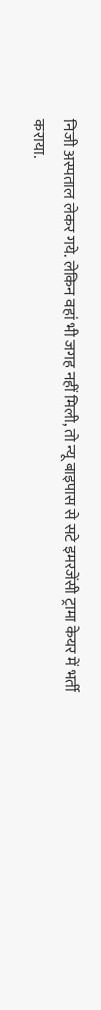निजी अस्पताल लेकर गये. लेकिन वहां भी जगह नहीं मिली, तो न्यू बाइपास से सटे इमरजेंसी ट्रामा केयर में भर्ती कराया.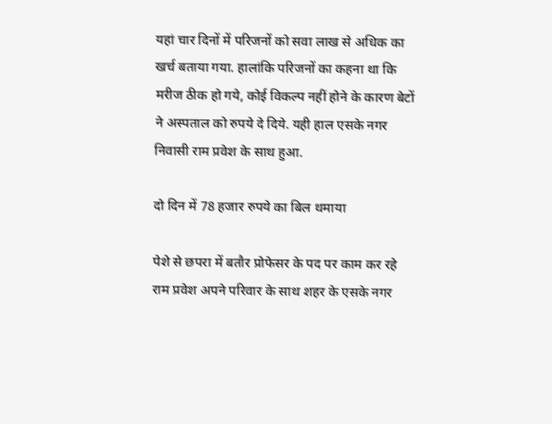यहां चार दिनों में परिजनों को सवा लाख से अधिक का खर्च बताया गया. हालांकि परिजनों का कहना था कि मरीज ठीक हो गये, कोई विकल्प नहीं होने के कारण बेटों ने अस्पताल को रुपये दे दिये. यही हाल एसके नगर निवासी राम प्रवेश के साथ हुआ.

दो दिन में 78 हजार रुपये का बिल थमाया

पेशे से छपरा में बतौर प्रोफेसर के पद पर काम कर रहे राम प्रवेश अपने परिवार के साथ शहर के एसके नगर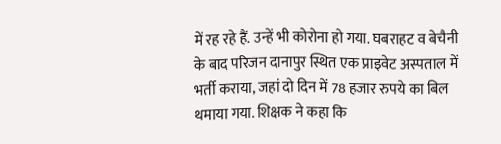में रह रहे हैं. उन्हें भी कोरोना हो गया. घबराहट व बेचैनी के बाद परिजन दानापुर स्थित एक प्राइवेट अस्पताल में भर्ती कराया, जहां दो दिन में 78 हजार रुपये का बिल थमाया गया. शिक्षक ने कहा कि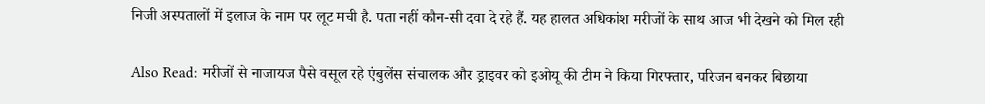निजी अस्पतालों में इलाज के नाम पर लूट मची है. पता नहीं कौन-सी दवा दे रहे हैं. यह हालत अधिकांश मरीजों के साथ आज भी देखने को मिल रही

Also Read: मरीजों से नाजायज पैसे वसूल रहे एंबुलेंस संचालक और ड्राइवर को इओयू की टीम ने किया गिरफ्तार, परिजन बनकर बिछाया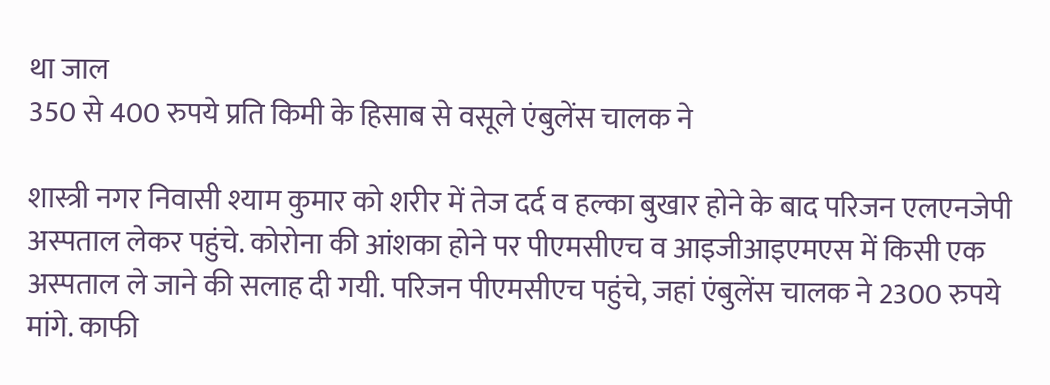था जाल
350 से 400 रुपये प्रति किमी के हिसाब से वसूले एंबुलेंस चालक ने

शास्त्री नगर निवासी श्याम कुमार को शरीर में तेज दर्द व हल्का बुखार होने के बाद परिजन एलएनजेपी अस्पताल लेकर पहुंचे. कोरोना की आंशका होने पर पीएमसीएच व आइजीआइएमएस में किसी एक अस्पताल ले जाने की सलाह दी गयी. परिजन पीएमसीएच पहुंचे, जहां एंबुलेंस चालक ने 2300 रुपये मांगे. काफी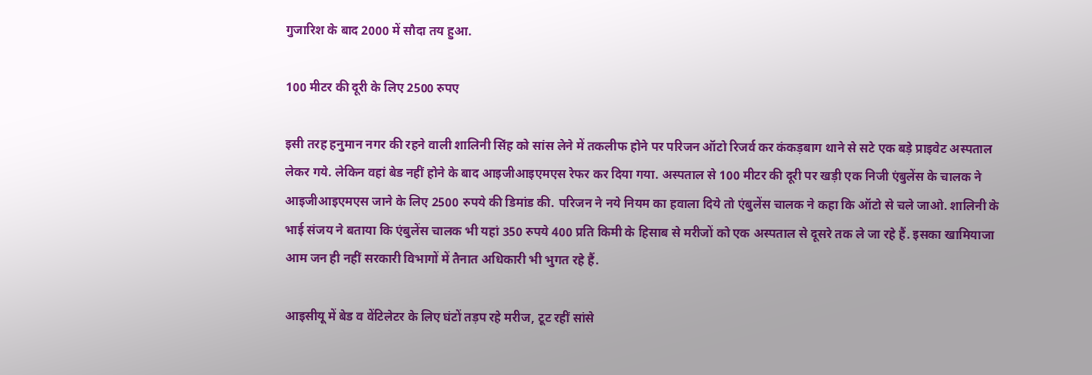गुजारिश के बाद 2000 में सौदा तय हुआ.

100 मीटर की दूरी के लिए 2500 रुपए

इसी तरह हनुमान नगर की रहने वाली शालिनी सिंह को सांस लेने में तकलीफ होने पर परिजन ऑटो रिजर्व कर कंकड़बाग थाने से सटे एक बड़े प्राइवेट अस्पताल लेकर गये. लेकिन वहां बेड नहीं होने के बाद आइजीआइएमएस रेफर कर दिया गया. अस्पताल से 100 मीटर की दूरी पर खड़ी एक निजी एंबुलेंस के चालक ने आइजीआइएमएस जाने के लिए 2500 रुपये की डिमांड की. परिजन ने नये नियम का हवाला दिये तो एंबुलेंस चालक ने कहा कि ऑटो से चले जाओ. शालिनी के भाई संजय ने बताया कि एंबुलेंस चालक भी यहां 350 रुपये 400 प्रति किमी के हिसाब से मरीजों को एक अस्पताल से दूसरे तक ले जा रहे हैं. इसका खामियाजा आम जन ही नहीं सरकारी विभागों में तैनात अधिकारी भी भुगत रहे हैं.

आइसीयू में बेड व वेंटिलेटर के लिए घंटों तड़प रहे मरीज, टूट रहीं सांसे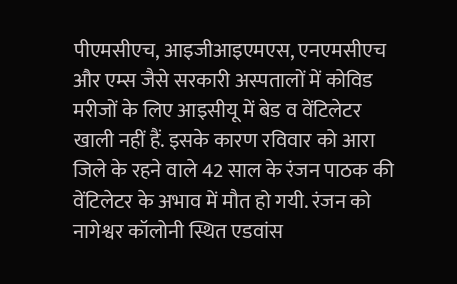पीएमसीएच, आइजीआइएमएस, एनएमसीएच और एम्स जैसे सरकारी अस्पतालों में कोविड मरीजों के लिए आइसीयू में बेड व वेंटिलेटर खाली नहीं हैं. इसके कारण रविवार को आरा जिले के रहने वाले 42 साल के रंजन पाठक की वेंटिलेटर के अभाव में मौत हो गयी. रंजन को नागेश्वर कॉलोनी स्थित एडवांस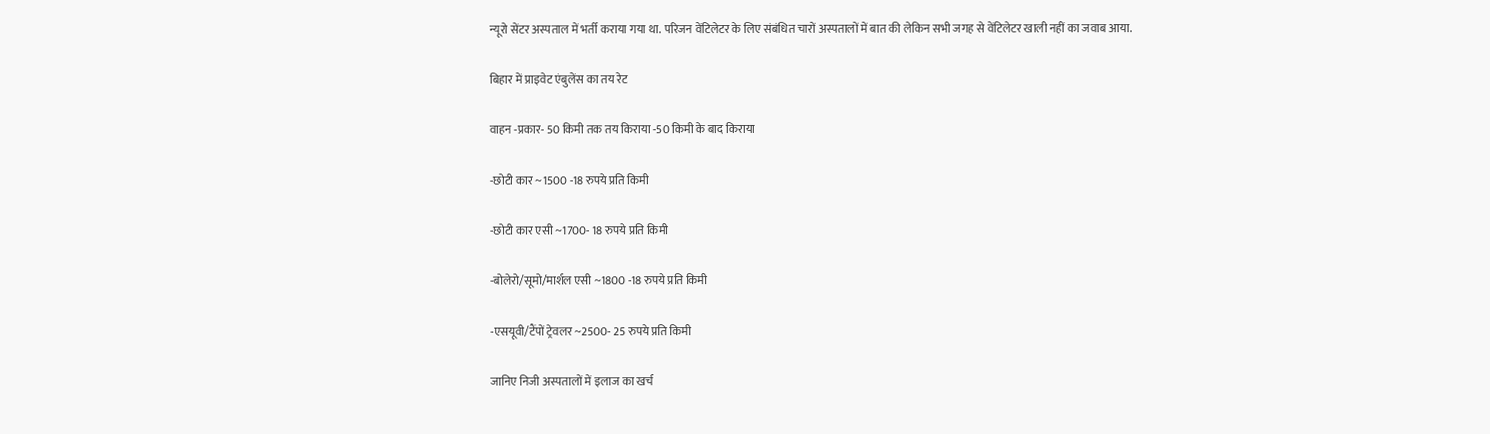न्यूरो सेंटर अस्पताल में भर्ती कराया गया था. परिजन वेंटिलेटर के लिए संबंधित चारों अस्पतालों में बात की लेकिन सभी जगह से वेंटिलेटर खाली नहीं का जवाब आया.

बिहार में प्राइवेट एंबुलेंस का तय रेट

वाहन -प्रकार- 50 किमी तक तय किराया -50 किमी के बाद किराया

-छोटी कार ~1500 -18 रुपये प्रति किमी

-छोटी कार एसी ~1700- 18 रुपये प्रति किमी

-बोलेरो/सूमो/मार्शल एसी ~1800 -18 रुपये प्रति किमी

-एसयूवी/टैंपों ट्रेवलर ~2500- 25 रुपये प्रति किमी

जानिए निजी अस्पतालों में इलाज का खर्च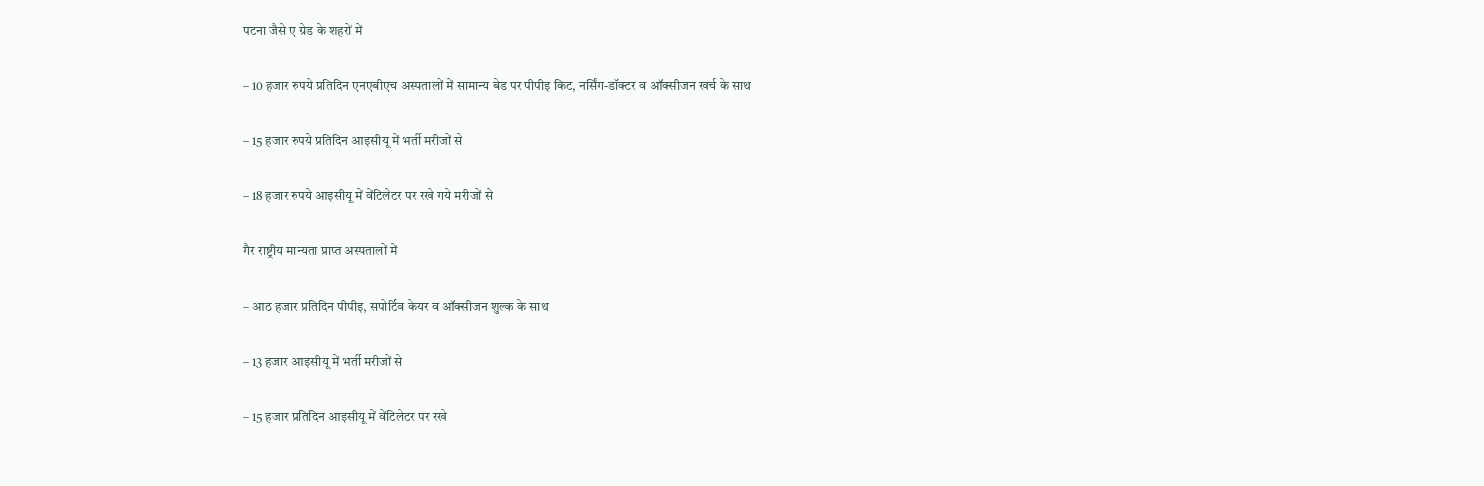पटना जैसे ए ग्रेड के शहरों में

– 10 हजार रुपये प्रतिदिन एनएबीएच अस्पतालों में सामान्य बेड पर पीपीइ किट, नर्सिंग-डॉक्टर व ऑक्सीजन खर्च के साथ

– 15 हजार रुपये प्रतिदिन आइसीयू में भर्ती मरीजों से

– 18 हजार रुपये आइसीयू में वेंटिलेटर पर रखे गये मरीजों से

गैर राष्ट्रीय मान्यता प्राप्त अस्पतालों में

– आठ हजार प्रतिदिन पीपीइ, सपोर्टिव केयर व ऑक्सीजन शुल्क के साथ

– 13 हजार आइसीयू में भर्ती मरीजों से

– 15 हजार प्रतिदिन आइसीयू में वेंटिलेटर पर रखे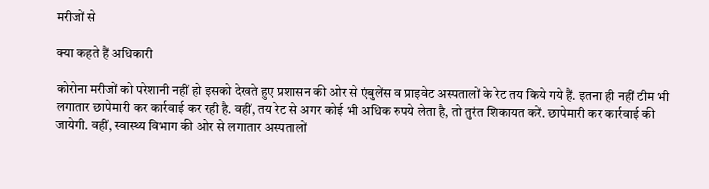मरीजों से

क्या कहते हैं अधिकारी

कोरोना मरीजों को परेशानी नहीं हो इसको देखते हुए प्रशासन की ओर से एंबुलेंस व प्राइवेट अस्पतालों के रेट तय किये गये हैं. इतना ही नहीं टीम भी लगातार छापेमारी कर कार्रवाई कर रही है. वहीं, तय रेट से अगर कोई भी अधिक रुपये लेता है, तो तुरंत शिकायत करें. छापेमारी कर कार्रवाई की जायेगी. वहीं, स्वास्थ्य विभाग की ओर से लगातार अस्पतालों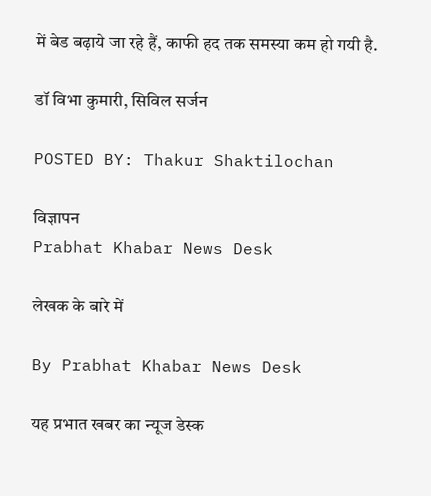में बेड बढ़ाये जा रहे हैं, काफी हद तक समस्या कम हो गयी है.

डॉ विभा कुमारी, सिविल सर्जन

POSTED BY: Thakur Shaktilochan

विज्ञापन
Prabhat Khabar News Desk

लेखक के बारे में

By Prabhat Khabar News Desk

यह प्रभात खबर का न्यूज डेस्क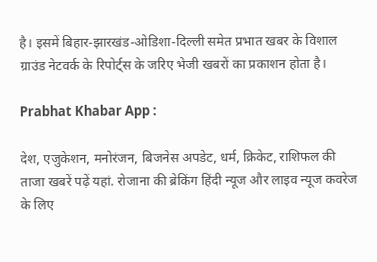है। इसमें बिहार-झारखंड-ओडिशा-दिल्‍ली समेत प्रभात खबर के विशाल ग्राउंड नेटवर्क के रिपोर्ट्स के जरिए भेजी खबरों का प्रकाशन होता है।

Prabhat Khabar App :

देश, एजुकेशन, मनोरंजन, बिजनेस अपडेट, धर्म, क्रिकेट, राशिफल की ताजा खबरें पढ़ें यहां. रोजाना की ब्रेकिंग हिंदी न्यूज और लाइव न्यूज कवरेज के लिए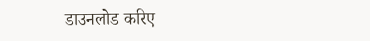डाउनलोड करिए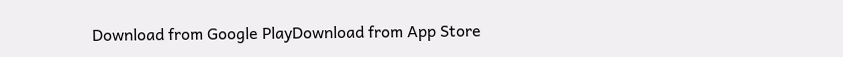Download from Google PlayDownload from App Store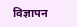विज्ञापन